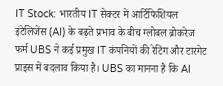IT Stock: भारतीय IT सेक्टर में आर्टिफिशियल इंटेलिजेंस (AI) के बढ़ते प्रभाव के बीच ग्लोबल ब्रोकरेज फर्म UBS ने कई प्रमुख IT कंपनियों की रेटिंग और टारगेट प्राइस में बदलाव किया है। UBS का मानना है कि AI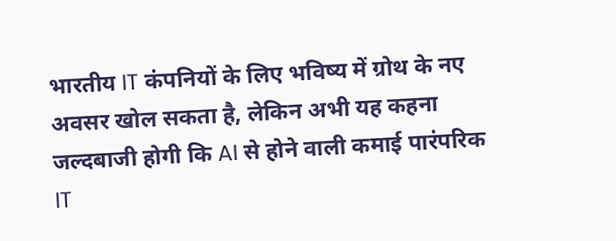भारतीय IT कंपनियों के लिए भविष्य में ग्रोथ के नए अवसर खोल सकता है, लेकिन अभी यह कहना जल्दबाजी होगी कि AI से होने वाली कमाई पारंपरिक IT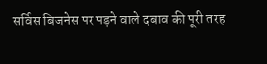सर्विस बिजनेस पर पड़ने वाले दबाव की पूरी तरह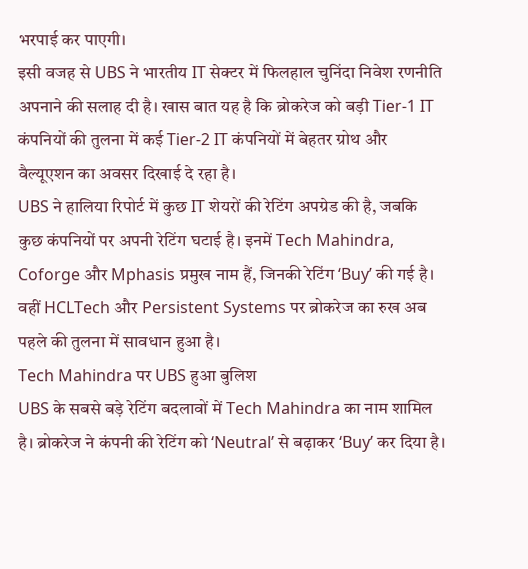भरपाई कर पाएगी।
इसी वजह से UBS ने भारतीय IT सेक्टर में फिलहाल चुनिंदा निवेश रणनीति अपनाने की सलाह दी है। खास बात यह है कि ब्रोकरेज को बड़ी Tier-1 IT कंपनियों की तुलना में कई Tier-2 IT कंपनियों में बेहतर ग्रोथ और वैल्यूएशन का अवसर दिखाई दे रहा है।
UBS ने हालिया रिपोर्ट में कुछ IT शेयरों की रेटिंग अपग्रेड की है, जबकि कुछ कंपनियों पर अपनी रेटिंग घटाई है। इनमें Tech Mahindra, Coforge और Mphasis प्रमुख नाम हैं, जिनकी रेटिंग ‘Buy’ की गई है। वहीं HCLTech और Persistent Systems पर ब्रोकरेज का रुख अब पहले की तुलना में सावधान हुआ है।
Tech Mahindra पर UBS हुआ बुलिश
UBS के सबसे बड़े रेटिंग बदलावों में Tech Mahindra का नाम शामिल है। ब्रोकरेज ने कंपनी की रेटिंग को ‘Neutral’ से बढ़ाकर ‘Buy’ कर दिया है।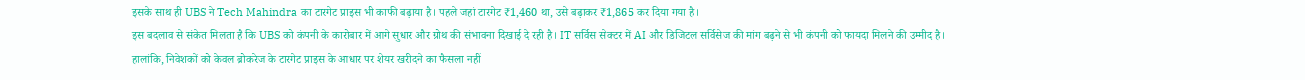इसके साथ ही UBS ने Tech Mahindra का टारगेट प्राइस भी काफी बढ़ाया है। पहले जहां टारगेट ₹1,460 था, उसे बढ़ाकर ₹1,865 कर दिया गया है।
इस बदलाव से संकेत मिलता है कि UBS को कंपनी के कारोबार में आगे सुधार और ग्रोथ की संभावना दिखाई दे रही है। IT सर्विस सेक्टर में AI और डिजिटल सर्विसेज की मांग बढ़ने से भी कंपनी को फायदा मिलने की उम्मीद है।
हालांकि, निवेशकों को केवल ब्रोकरेज के टारगेट प्राइस के आधार पर शेयर खरीदने का फैसला नहीं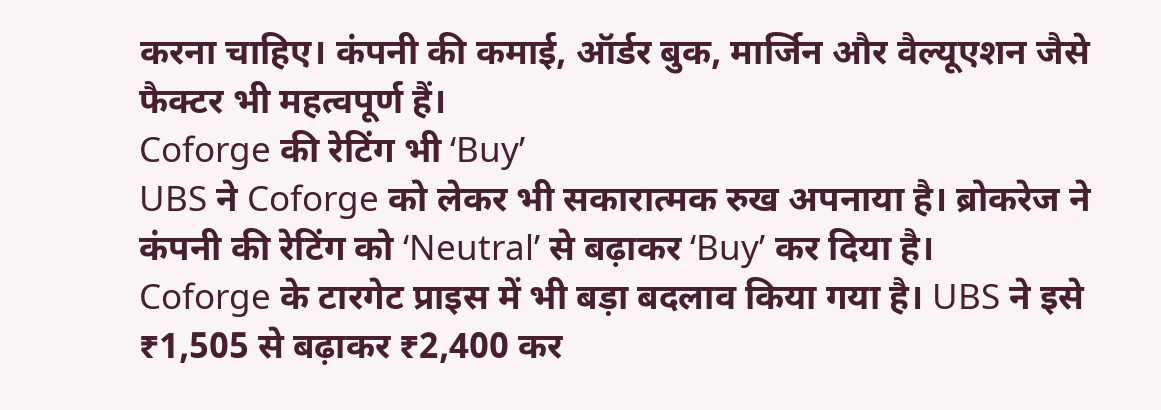करना चाहिए। कंपनी की कमाई, ऑर्डर बुक, मार्जिन और वैल्यूएशन जैसे फैक्टर भी महत्वपूर्ण हैं।
Coforge की रेटिंग भी ‘Buy’
UBS ने Coforge को लेकर भी सकारात्मक रुख अपनाया है। ब्रोकरेज ने कंपनी की रेटिंग को ‘Neutral’ से बढ़ाकर ‘Buy’ कर दिया है।
Coforge के टारगेट प्राइस में भी बड़ा बदलाव किया गया है। UBS ने इसे ₹1,505 से बढ़ाकर ₹2,400 कर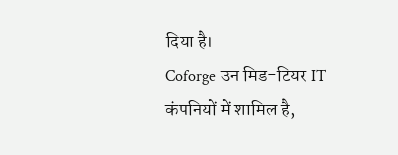दिया है।
Coforge उन मिड-टियर IT कंपनियों में शामिल है,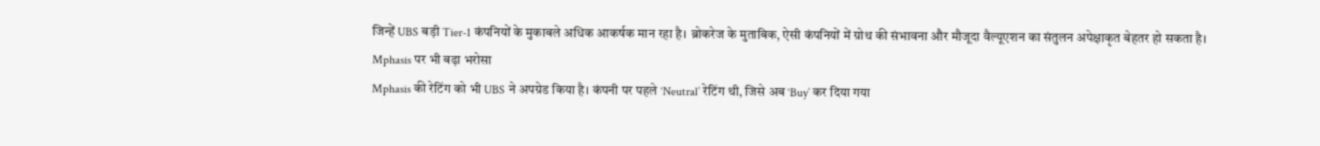जिन्हें UBS बड़ी Tier-1 कंपनियों के मुकाबले अधिक आकर्षक मान रहा है। ब्रोकरेज के मुताबिक, ऐसी कंपनियों में ग्रोथ की संभावना और मौजूदा वैल्यूएशन का संतुलन अपेक्षाकृत बेहतर हो सकता है।
Mphasis पर भी बढ़ा भरोसा
Mphasis की रेटिंग को भी UBS ने अपग्रेड किया है। कंपनी पर पहले ‘Neutral’ रेटिंग थी, जिसे अब ‘Buy’ कर दिया गया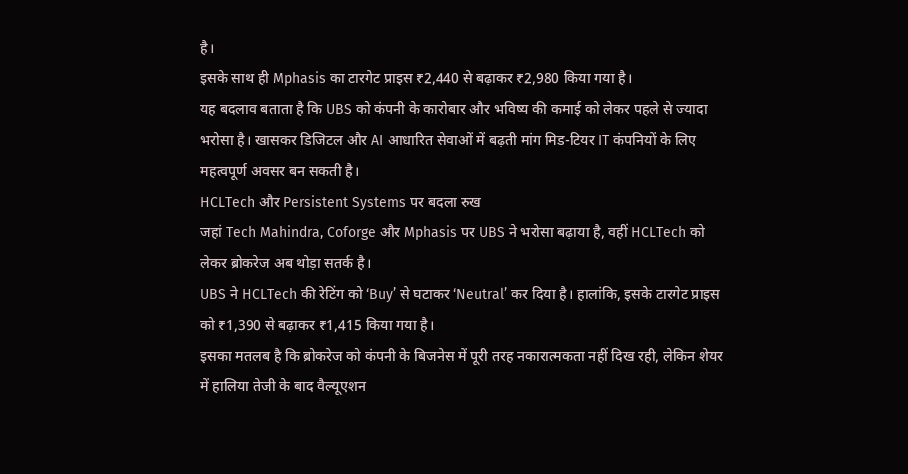है।
इसके साथ ही Mphasis का टारगेट प्राइस ₹2,440 से बढ़ाकर ₹2,980 किया गया है।
यह बदलाव बताता है कि UBS को कंपनी के कारोबार और भविष्य की कमाई को लेकर पहले से ज्यादा भरोसा है। खासकर डिजिटल और AI आधारित सेवाओं में बढ़ती मांग मिड-टियर IT कंपनियों के लिए महत्वपूर्ण अवसर बन सकती है।
HCLTech और Persistent Systems पर बदला रुख
जहां Tech Mahindra, Coforge और Mphasis पर UBS ने भरोसा बढ़ाया है, वहीं HCLTech को लेकर ब्रोकरेज अब थोड़ा सतर्क है।
UBS ने HCLTech की रेटिंग को ‘Buy’ से घटाकर ‘Neutral’ कर दिया है। हालांकि, इसके टारगेट प्राइस को ₹1,390 से बढ़ाकर ₹1,415 किया गया है।
इसका मतलब है कि ब्रोकरेज को कंपनी के बिजनेस में पूरी तरह नकारात्मकता नहीं दिख रही, लेकिन शेयर में हालिया तेजी के बाद वैल्यूएशन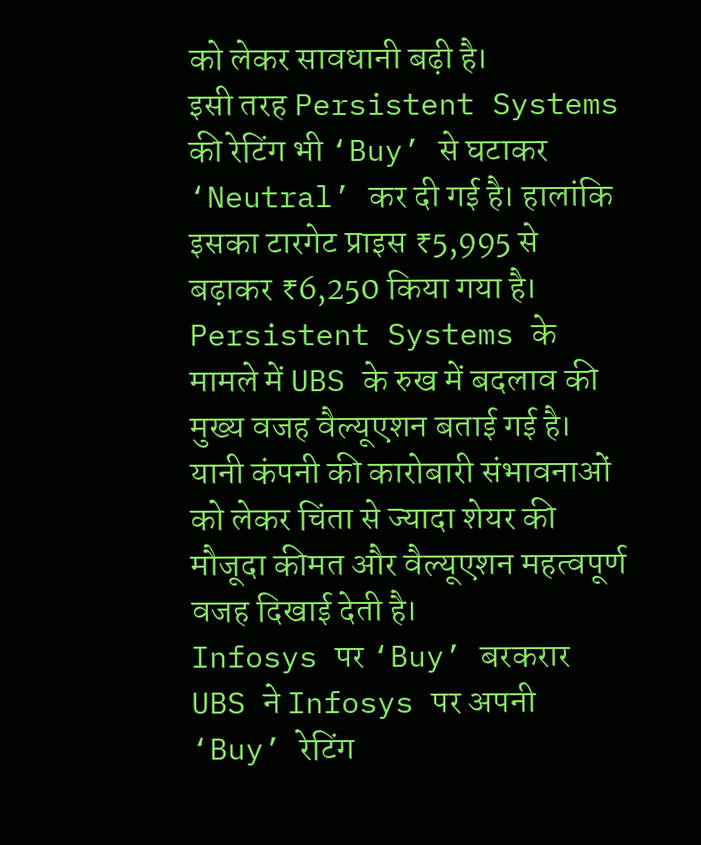को लेकर सावधानी बढ़ी है।
इसी तरह Persistent Systems की रेटिंग भी ‘Buy’ से घटाकर ‘Neutral’ कर दी गई है। हालांकि इसका टारगेट प्राइस ₹5,995 से बढ़ाकर ₹6,250 किया गया है।
Persistent Systems के मामले में UBS के रुख में बदलाव की मुख्य वजह वैल्यूएशन बताई गई है। यानी कंपनी की कारोबारी संभावनाओं को लेकर चिंता से ज्यादा शेयर की मौजूदा कीमत और वैल्यूएशन महत्वपूर्ण वजह दिखाई देती है।
Infosys पर ‘Buy’ बरकरार
UBS ने Infosys पर अपनी ‘Buy’ रेटिंग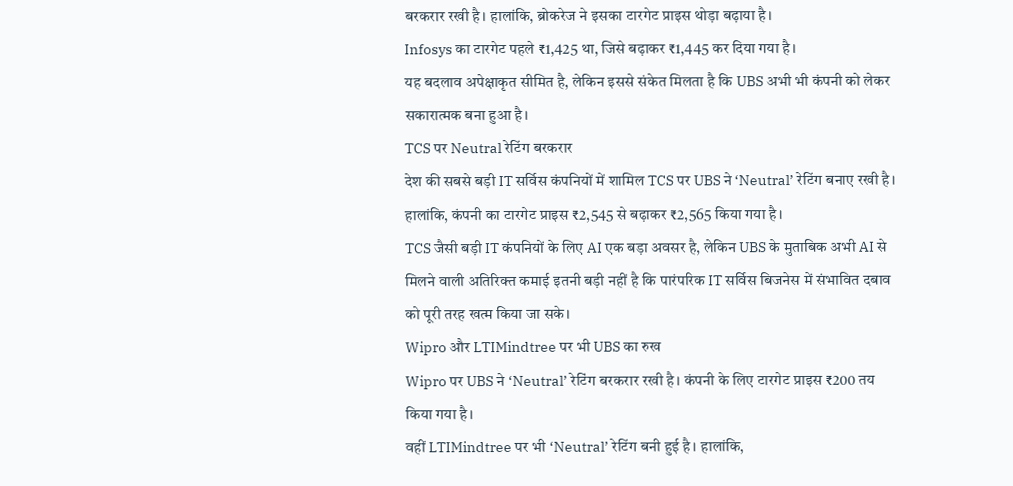बरकरार रखी है। हालांकि, ब्रोकरेज ने इसका टारगेट प्राइस थोड़ा बढ़ाया है।
Infosys का टारगेट पहले ₹1,425 था, जिसे बढ़ाकर ₹1,445 कर दिया गया है।
यह बदलाव अपेक्षाकृत सीमित है, लेकिन इससे संकेत मिलता है कि UBS अभी भी कंपनी को लेकर सकारात्मक बना हुआ है।
TCS पर Neutral रेटिंग बरकरार
देश की सबसे बड़ी IT सर्विस कंपनियों में शामिल TCS पर UBS ने ‘Neutral’ रेटिंग बनाए रखी है।
हालांकि, कंपनी का टारगेट प्राइस ₹2,545 से बढ़ाकर ₹2,565 किया गया है।
TCS जैसी बड़ी IT कंपनियों के लिए AI एक बड़ा अवसर है, लेकिन UBS के मुताबिक अभी AI से मिलने वाली अतिरिक्त कमाई इतनी बड़ी नहीं है कि पारंपरिक IT सर्विस बिजनेस में संभावित दबाव को पूरी तरह खत्म किया जा सके।
Wipro और LTIMindtree पर भी UBS का रुख
Wipro पर UBS ने ‘Neutral’ रेटिंग बरकरार रखी है। कंपनी के लिए टारगेट प्राइस ₹200 तय किया गया है।
वहीं LTIMindtree पर भी ‘Neutral’ रेटिंग बनी हुई है। हालांकि,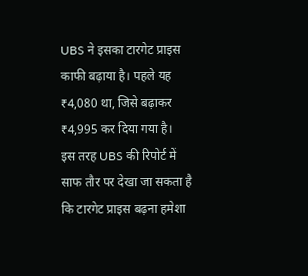UBS ने इसका टारगेट प्राइस काफी बढ़ाया है। पहले यह ₹4,080 था, जिसे बढ़ाकर ₹4,995 कर दिया गया है।
इस तरह UBS की रिपोर्ट में साफ तौर पर देखा जा सकता है कि टारगेट प्राइस बढ़ना हमेशा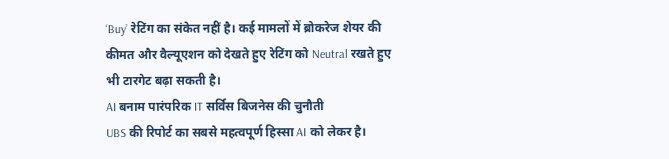‘Buy’ रेटिंग का संकेत नहीं है। कई मामलों में ब्रोकरेज शेयर की कीमत और वैल्यूएशन को देखते हुए रेटिंग को Neutral रखते हुए भी टारगेट बढ़ा सकती है।
AI बनाम पारंपरिक IT सर्विस बिजनेस की चुनौती
UBS की रिपोर्ट का सबसे महत्वपूर्ण हिस्सा AI को लेकर है।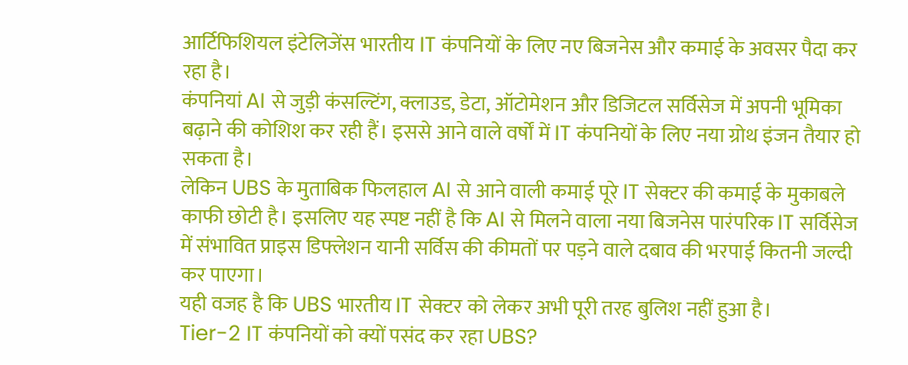आर्टिफिशियल इंटेलिजेंस भारतीय IT कंपनियों के लिए नए बिजनेस और कमाई के अवसर पैदा कर रहा है।
कंपनियां AI से जुड़ी कंसल्टिंग, क्लाउड, डेटा, ऑटोमेशन और डिजिटल सर्विसेज में अपनी भूमिका बढ़ाने की कोशिश कर रही हैं। इससे आने वाले वर्षों में IT कंपनियों के लिए नया ग्रोथ इंजन तैयार हो सकता है।
लेकिन UBS के मुताबिक फिलहाल AI से आने वाली कमाई पूरे IT सेक्टर की कमाई के मुकाबले काफी छोटी है। इसलिए यह स्पष्ट नहीं है कि AI से मिलने वाला नया बिजनेस पारंपरिक IT सर्विसेज में संभावित प्राइस डिफ्लेशन यानी सर्विस की कीमतों पर पड़ने वाले दबाव की भरपाई कितनी जल्दी कर पाएगा।
यही वजह है कि UBS भारतीय IT सेक्टर को लेकर अभी पूरी तरह बुलिश नहीं हुआ है।
Tier-2 IT कंपनियों को क्यों पसंद कर रहा UBS?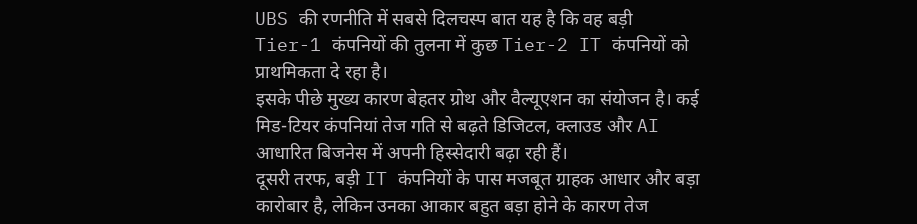UBS की रणनीति में सबसे दिलचस्प बात यह है कि वह बड़ी Tier-1 कंपनियों की तुलना में कुछ Tier-2 IT कंपनियों को प्राथमिकता दे रहा है।
इसके पीछे मुख्य कारण बेहतर ग्रोथ और वैल्यूएशन का संयोजन है। कई मिड-टियर कंपनियां तेज गति से बढ़ते डिजिटल, क्लाउड और AI आधारित बिजनेस में अपनी हिस्सेदारी बढ़ा रही हैं।
दूसरी तरफ, बड़ी IT कंपनियों के पास मजबूत ग्राहक आधार और बड़ा कारोबार है, लेकिन उनका आकार बहुत बड़ा होने के कारण तेज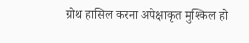ग्रोथ हासिल करना अपेक्षाकृत मुश्किल हो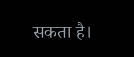सकता है।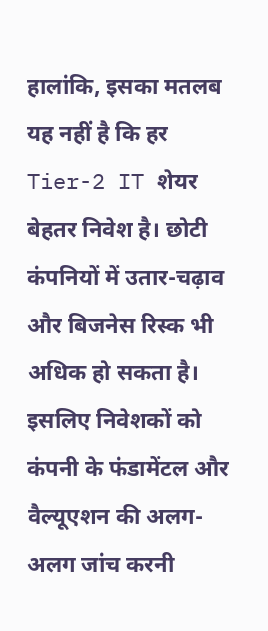हालांकि, इसका मतलब यह नहीं है कि हर Tier-2 IT शेयर बेहतर निवेश है। छोटी कंपनियों में उतार-चढ़ाव और बिजनेस रिस्क भी अधिक हो सकता है। इसलिए निवेशकों को कंपनी के फंडामेंटल और वैल्यूएशन की अलग-अलग जांच करनी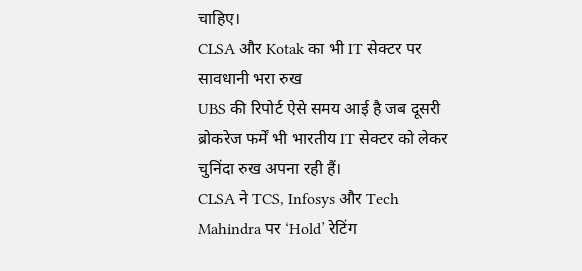चाहिए।
CLSA और Kotak का भी IT सेक्टर पर सावधानी भरा रुख
UBS की रिपोर्ट ऐसे समय आई है जब दूसरी ब्रोकरेज फर्में भी भारतीय IT सेक्टर को लेकर चुनिंदा रुख अपना रही हैं।
CLSA ने TCS, Infosys और Tech Mahindra पर ‘Hold’ रेटिंग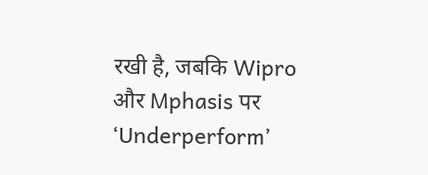रखी है, जबकि Wipro और Mphasis पर ‘Underperform’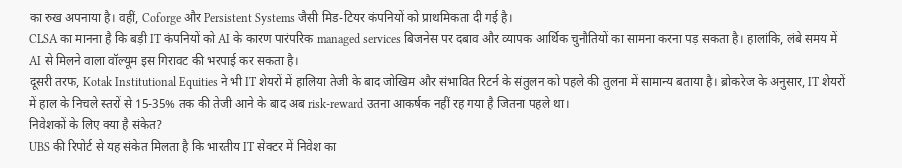का रुख अपनाया है। वहीं, Coforge और Persistent Systems जैसी मिड-टियर कंपनियों को प्राथमिकता दी गई है।
CLSA का मानना है कि बड़ी IT कंपनियों को AI के कारण पारंपरिक managed services बिजनेस पर दबाव और व्यापक आर्थिक चुनौतियों का सामना करना पड़ सकता है। हालांकि, लंबे समय में AI से मिलने वाला वॉल्यूम इस गिरावट की भरपाई कर सकता है।
दूसरी तरफ, Kotak Institutional Equities ने भी IT शेयरों में हालिया तेजी के बाद जोखिम और संभावित रिटर्न के संतुलन को पहले की तुलना में सामान्य बताया है। ब्रोकरेज के अनुसार, IT शेयरों में हाल के निचले स्तरों से 15-35% तक की तेजी आने के बाद अब risk-reward उतना आकर्षक नहीं रह गया है जितना पहले था।
निवेशकों के लिए क्या है संकेत?
UBS की रिपोर्ट से यह संकेत मिलता है कि भारतीय IT सेक्टर में निवेश का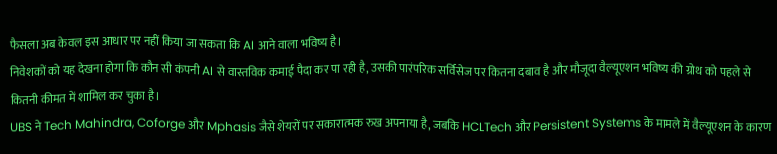फैसला अब केवल इस आधार पर नहीं किया जा सकता कि AI आने वाला भविष्य है।
निवेशकों को यह देखना होगा कि कौन सी कंपनी AI से वास्तविक कमाई पैदा कर पा रही है, उसकी पारंपरिक सर्विसेज पर कितना दबाव है और मौजूदा वैल्यूएशन भविष्य की ग्रोथ को पहले से कितनी कीमत में शामिल कर चुका है।
UBS ने Tech Mahindra, Coforge और Mphasis जैसे शेयरों पर सकारात्मक रुख अपनाया है, जबकि HCLTech और Persistent Systems के मामले में वैल्यूएशन के कारण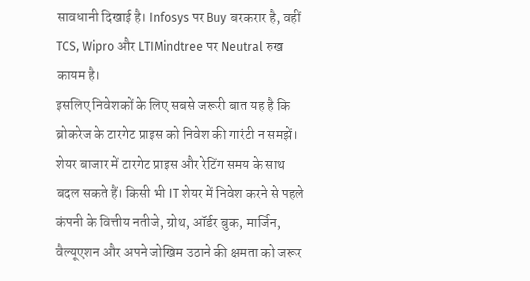सावधानी दिखाई है। Infosys पर Buy बरकरार है, वहीं TCS, Wipro और LTIMindtree पर Neutral रुख कायम है।
इसलिए निवेशकों के लिए सबसे जरूरी बात यह है कि ब्रोकरेज के टारगेट प्राइस को निवेश की गारंटी न समझें। शेयर बाजार में टारगेट प्राइस और रेटिंग समय के साथ बदल सकते हैं। किसी भी IT शेयर में निवेश करने से पहले कंपनी के वित्तीय नतीजे, ग्रोथ, ऑर्डर बुक, मार्जिन, वैल्यूएशन और अपने जोखिम उठाने की क्षमता को जरूर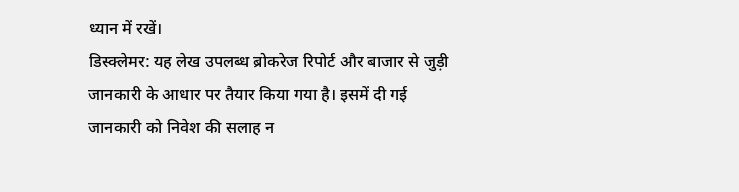ध्यान में रखें।
डिस्क्लेमर: यह लेख उपलब्ध ब्रोकरेज रिपोर्ट और बाजार से जुड़ी जानकारी के आधार पर तैयार किया गया है। इसमें दी गई जानकारी को निवेश की सलाह न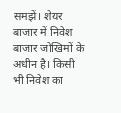समझें। शेयर बाजार में निवेश बाजार जोखिमों के अधीन है। किसी भी निवेश का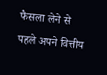फैसला लेने से पहले अपने वित्तीय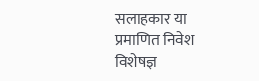सलाहकार या प्रमाणित निवेश विशेषज्ञ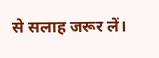से सलाह जरूर लें।